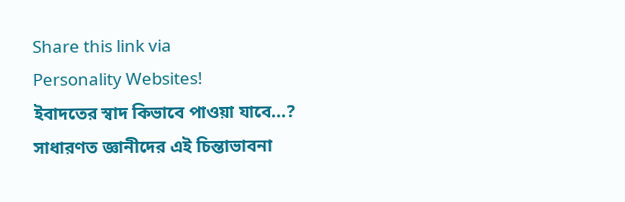Share this link via
Personality Websites!
ইবাদতের স্বাদ কিভাবে পাওয়া যাবে...?
সাধারণত জ্ঞানীদের এই চিন্তাভাবনা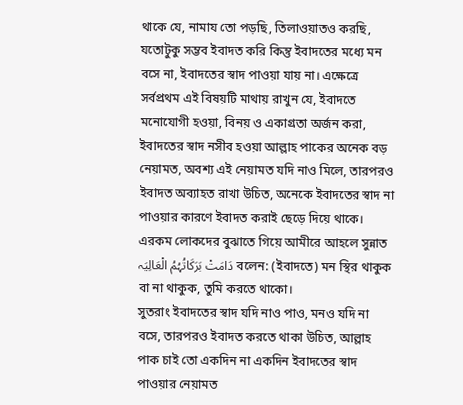থাকে যে, নামায তো পড়ছি, তিলাওয়াতও করছি, যতোটুকু সম্ভব ইবাদত করি কিন্তু ইবাদতের মধ্যে মন বসে না, ইবাদতের স্বাদ পাওয়া যায় না। এক্ষেত্রে সর্বপ্রথম এই বিষয়টি মাথায় রাখুন যে, ইবাদতে মনোযোগী হওয়া, বিনয় ও একাগ্রতা অর্জন করা, ইবাদতের স্বাদ নসীব হওয়া আল্লাহ পাকের অনেক বড় নেয়ামত, অবশ্য এই নেয়ামত যদি নাও মিলে, তারপরও ইবাদত অব্যাহত রাখা উচিত, অনেকে ইবাদতের স্বাদ না পাওয়ার কারণে ইবাদত করাই ছেড়ে দিয়ে থাকে। এরকম লোকদের বুঝাতে গিয়ে আমীরে আহলে সুন্নাত دَامَتْ بَرَکَاتُہُمُ الْعَالِیَہ বলেন: (ইবাদতে) মন স্থির থাকুক বা না থাকুক, তুমি করতে থাকো।
সুতরাং ইবাদতের স্বাদ যদি নাও পাও, মনও যদি না বসে, তারপরও ইবাদত করতে থাকা উচিত, আল্লাহ পাক চাই তো একদিন না একদিন ইবাদতের স্বাদ পাওয়ার নেয়ামত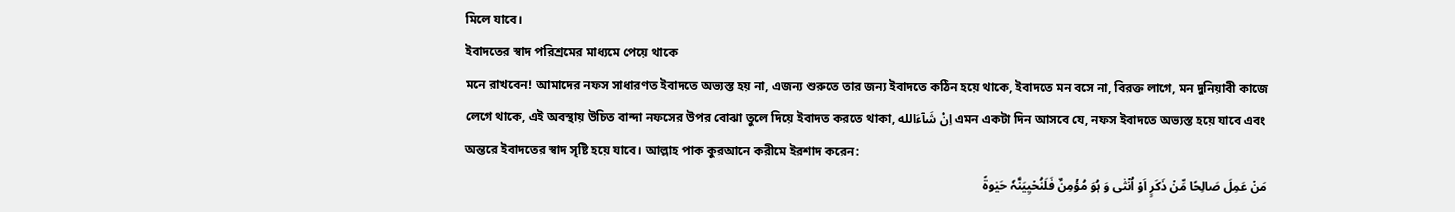মিলে যাবে।
ইবাদতের স্বাদ পরিশ্রমের মাধ্যমে পেয়ে থাকে
মনে রাখবেন! আমাদের নফস সাধারণত ইবাদতে অভ্যস্ত হয় না, এজন্য শুরুতে তার জন্য ইবাদতে কঠিন হয়ে থাকে, ইবাদতে মন বসে না, বিরক্ত লাগে, মন দুনিয়াবী কাজে লেগে থাকে, এই অবস্থায় উচিত বান্দা নফসের উপর বোঝা তুলে দিয়ে ইবাদত করতে থাকা, اِنْ شَآءَالله এমন একটা দিন আসবে যে, নফস ইবাদতে অভ্যস্ত হয়ে যাবে এবং অন্তরে ইবাদতের স্বাদ সৃষ্টি হয়ে যাবে। আল্লাহ পাক কুরআনে করীমে ইরশাদ করেন:
مَنۡ عَمِلَ صَالِحًا مِّنۡ ذَکَرٍ اَوۡ اُنۡثٰی وَ ہُوَ مُؤۡمِنٌ فَلَنُحۡیِیَنَّہٗ حَیٰوۃً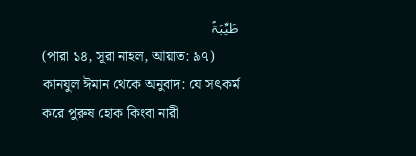طَیِّبَۃً
(পারা ১৪, সূরা নাহল, আয়াত: ৯৭)
কানযুল ঈমান থেকে অনুবাদ: যে সৎকর্ম করে পুরুষ হোক কিংবা নারী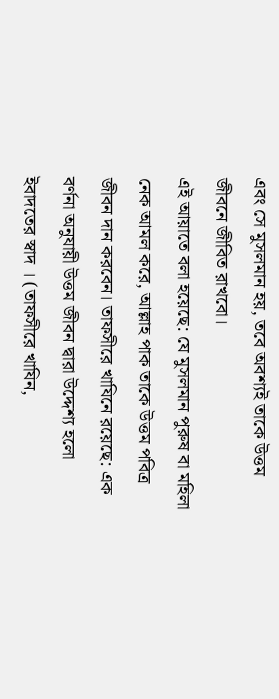এবং সে মুসলমান হয়, তবে অবশ্যই তাকে উত্তম জীবনে জীবিত রাখবো।
এই আয়াতে বলা হয়েছে: যে মুসলমান পুরুষ বা মহিলা নেক আমল করে, আল্লাহ পাক তাকে উত্তম পবিত্র জীবন দান করবেন। তাফসীরে খাযিনে রয়েছে: এক বর্ণনা অনুযায়ী উত্তম জীবন দ্বারা উদ্দেশ্য হলো ইবাদতের স্বাদ । (তাফসীরে খাযিন,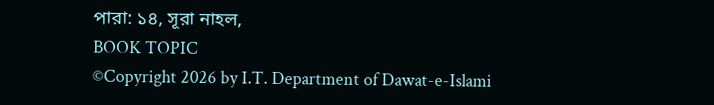পারা: ১৪, সূরা নাহল,
BOOK TOPIC
©Copyright 2026 by I.T. Department of Dawat-e-Islami